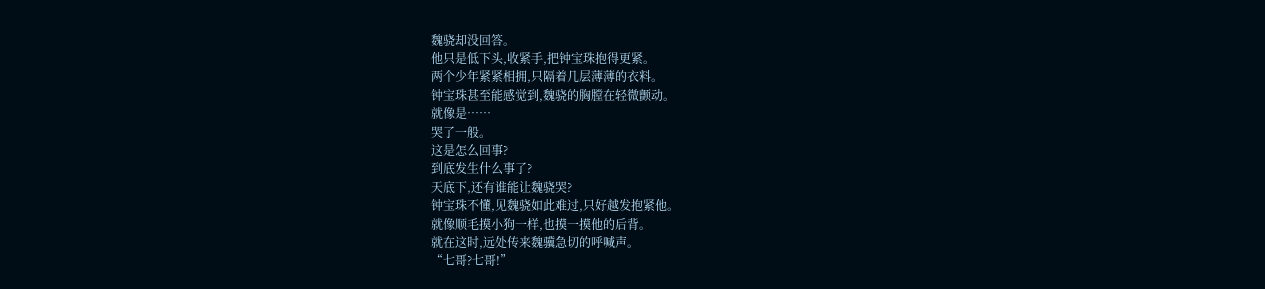魏骁却没回答。
他只是低下头,收紧手,把钟宝珠抱得更紧。
两个少年紧紧相拥,只隔着几层薄薄的衣料。
钟宝珠甚至能感觉到,魏骁的胸膛在轻微颤动。
就像是……
哭了一般。
这是怎么回事?
到底发生什么事了?
天底下,还有谁能让魏骁哭?
钟宝珠不懂,见魏骁如此难过,只好越发抱紧他。
就像顺毛摸小狗一样,也摸一摸他的后背。
就在这时,远处传来魏骥急切的呼喊声。
“七哥?七哥!”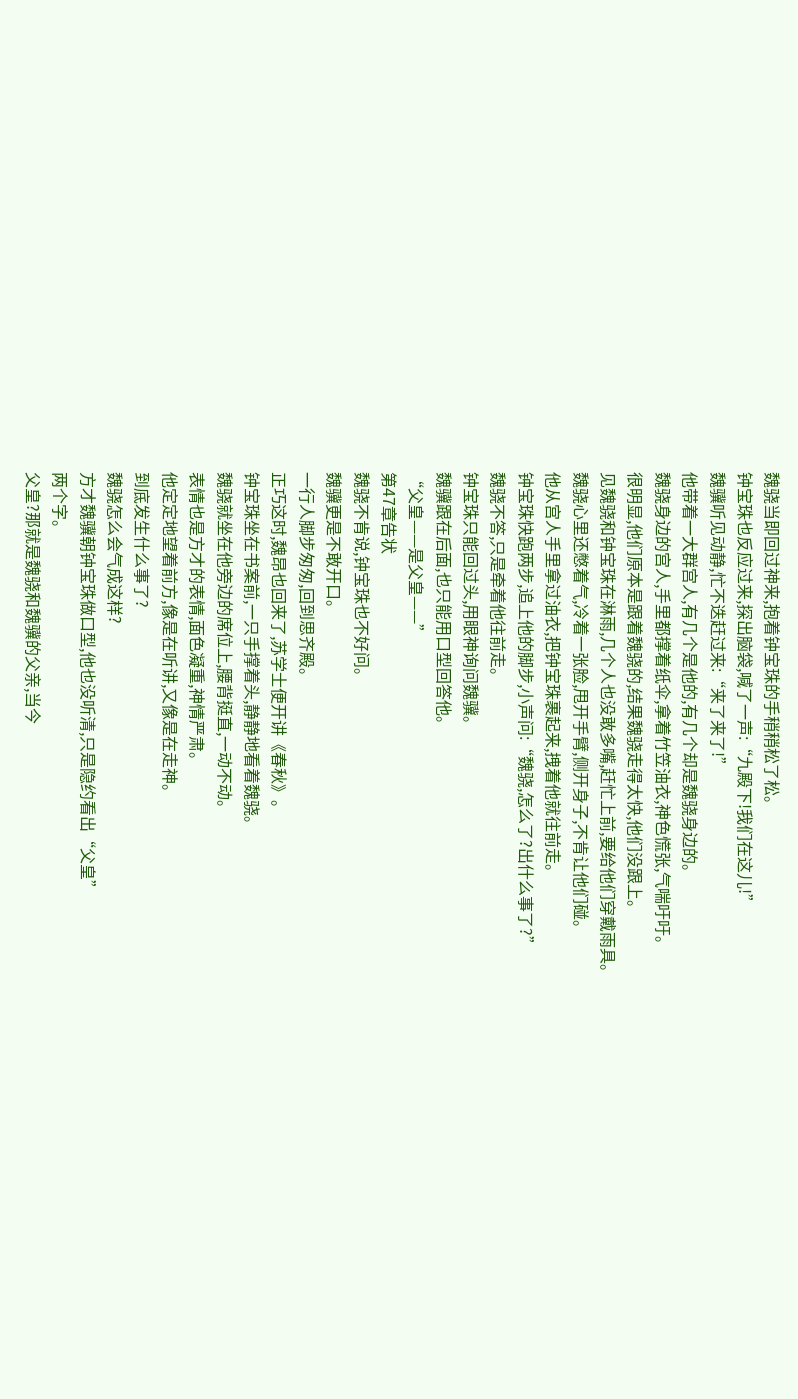魏骁当即回过神来,抱着钟宝珠的手稍稍松了松。
钟宝珠也反应过来,探出脑袋,喊了一声:“九殿下!我们在这儿!”
魏骥听见动静,忙不迭赶过来:“来了来了!”
他带着一大群宫人,有几个是他的,有几个却是魏骁身边的。
魏骁身边的宫人,手里都撑着纸伞,拿着竹笠油衣,神色慌张,气喘吁吁。
很明显,他们原本是跟着魏骁的,结果魏骁走得太快,他们没跟上。
见魏骁和钟宝珠在淋雨,几个人也没敢多嘴,赶忙上前,要给他们穿戴雨具。
魏骁心里还憋着气,冷着一张脸,甩开手臂,侧开身子,不肯让他们碰。
他从宫人手里拿过油衣,把钟宝珠裹起来,拽着他就往前走。
钟宝珠快跑两步,追上他的脚步,小声问:“魏骁,怎么了?出什么事了?”
魏骁不答,只是牵着他往前走。
钟宝珠只能回过头,用眼神询问魏骥。
魏骥跟在后面,也只能用口型回答他。
“父皇——是父皇——”
第47章告状
魏骁不肯说,钟宝珠也不好问。
魏骥更是不敢开口。
一行人脚步匆匆,回到思齐殿。
正巧这时,魏昂也回来了,苏学士便开讲《春秋》。
钟宝珠坐在书案前,一只手撑着头,静静地看着魏骁。
魏骁就坐在他旁边的席位上,腰背挺直,一动不动。
表情也是方才的表情,面色凝重,神情严肃。
他定定地望着前方,像是在听讲,又像是在走神。
到底发生什么事了?
魏骁怎么会气成这样?
方才魏骥朝钟宝珠做口型,他也没听清,只是隐约看出“父皇”
两个字。
父皇?那就是魏骁和魏骥的父亲,当今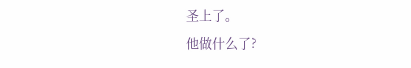圣上了。
他做什么了?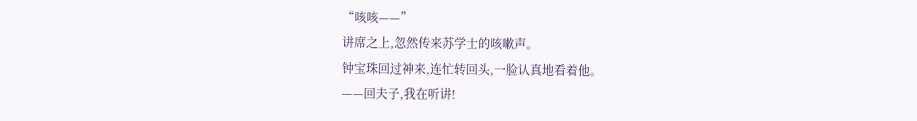“咳咳——”
讲席之上,忽然传来苏学士的咳嗽声。
钟宝珠回过神来,连忙转回头,一脸认真地看着他。
——回夫子,我在听讲!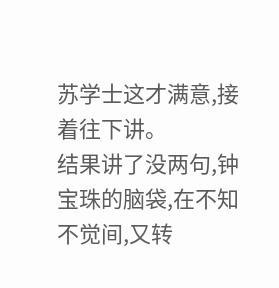苏学士这才满意,接着往下讲。
结果讲了没两句,钟宝珠的脑袋,在不知不觉间,又转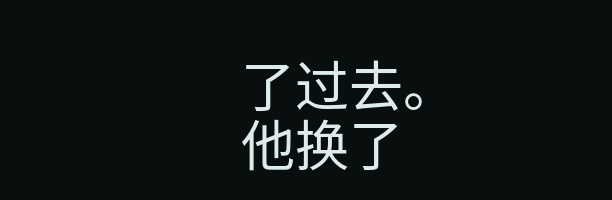了过去。
他换了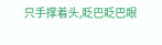只手撑着头,眨巴眨巴眼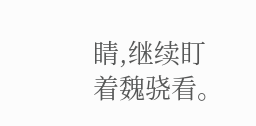睛,继续盯着魏骁看。